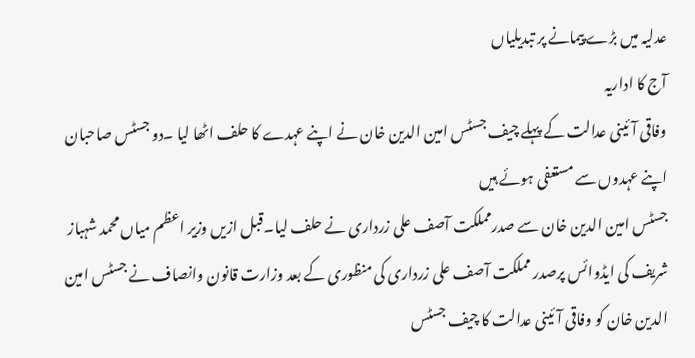عدلیہ میں بڑے پیمانے پر تبدیلیاں
آج کا اداریہ
وفاقی آئینی عدالت کے پہلے چیف جسٹس امین الدین خان نے اپنے عہدے کا حلف اٹھا لیا ۔دو جسٹس صاحبان اپنے عہدوں سے مستعفی ہوئے ہیں
جسٹس امین الدین خان سے صدرمملکت آصف علی زرداری نے حلف لیا۔قبل ازیں وزیر اعظم میاں محمد شہباز شریف کی ایڈوائس پرصدر مملکت آصف علی زرداری کی منظوری کے بعد وزارت قانون وانصاف نے جسٹس امین الدین خان کو وفاقی آئینی عدالت کا چیف جسٹس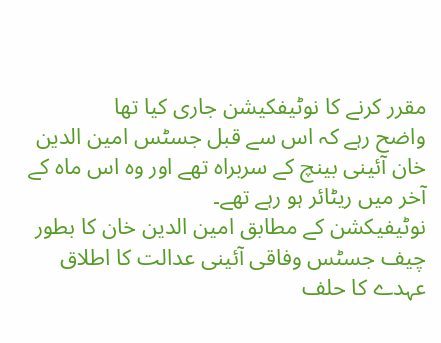مقرر کرنے کا نوٹیفکیشن جاری کیا تھا
واضح رہے کہ اس سے قبل جسٹس امین الدین خان آئینی بینچ کے سربراہ تھے اور وہ اس ماہ کے آخر میں ریٹائر ہو رہے تھے۔
نوٹیفیکشن کے مطابق امین الدین خان کا بطور چیف جسٹس وفاقی آئینی عدالت کا اطلاق عہدے کا حلف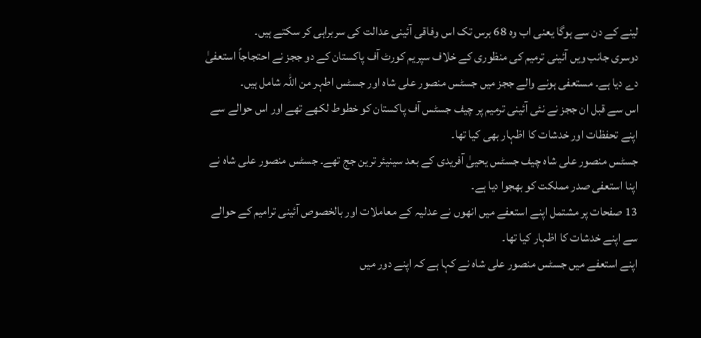لینے کے دن سے ہوگا یعنی اب وہ 68 برس تک اس وفاقی آئینی عدالت کی سربراہی کر سکتے ہیں۔
دوسری جانب ویں آئینی ترمیم کی منظوری کے خلاف سپریم کورٹ آف پاکستان کے دو ججز نے احتجاجاً استعفیٰ دے دیا ہے۔ مستعفی ہونے والے ججز میں جسٹس منصور علی شاہ اور جسٹس اطہر من اللہ شامل ہیں۔
اس سے قبل ان ججز نے نئی آئینی ترمیم پر چیف جسٹس آف پاکستان کو خطوط لکھے تھے اور اس حوالے سے اپنے تحفظات اور خدشات کا اظہار بھی کیا تھا۔
جسٹس منصور علی شاہ چیف جسٹس یحییٰ آفریدی کے بعد سینیئر ترین جج تھے۔ جسٹس منصور علی شاہ نے اپنا استعفی صدر مملکت کو بھجوا دیا ہے۔
13 صفحات پر مشتمل اپنے استعفے میں انھوں نے عدلیہ کے معاملات اور بالخصوص آئینی ترامیم کے حوالے سے اپنے خدشات کا اظہار کیا تھا۔
اپنے استعفے میں جسٹس منصور علی شاہ نے کہا ہے کہ اپنے دور میں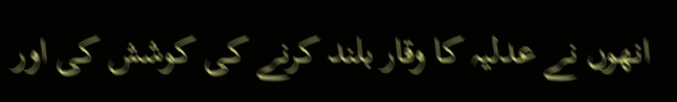انھوں نے عدلیہ کا وقار بلند کرنے کی کوشش کی اور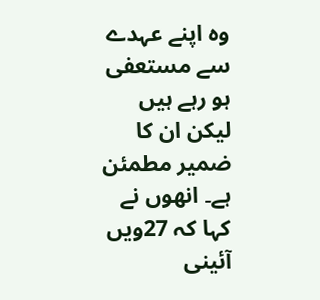وہ اپنے عہدے سے مستعفی ہو رہے ہیں لیکن ان کا ضمیر مطمئن ہے۔ انھوں نے کہا کہ 27ویں آئینی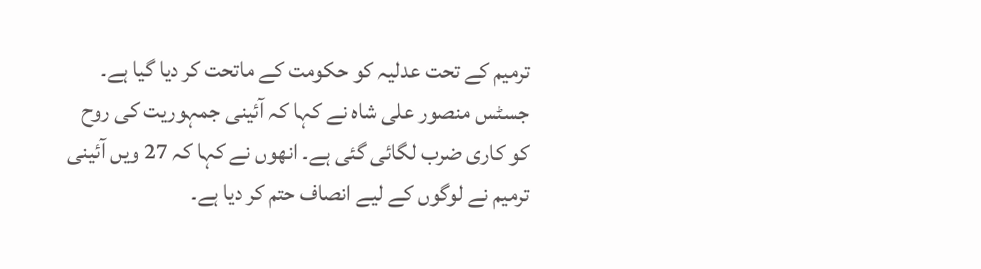ترمیم کے تحت عدلیہ کو حکومت کے ماتحت کر دیا گیا ہے۔
جسٹس منصور علی شاہ نے کہا کہ آئینی جمہوریت کی روح کو کاری ضرب لگائی گئی ہے۔ انھوں نے کہا کہ 27 ویں آئینی ترمیم نے لوگوں کے لیے انصاف حتم کر دیا ہے۔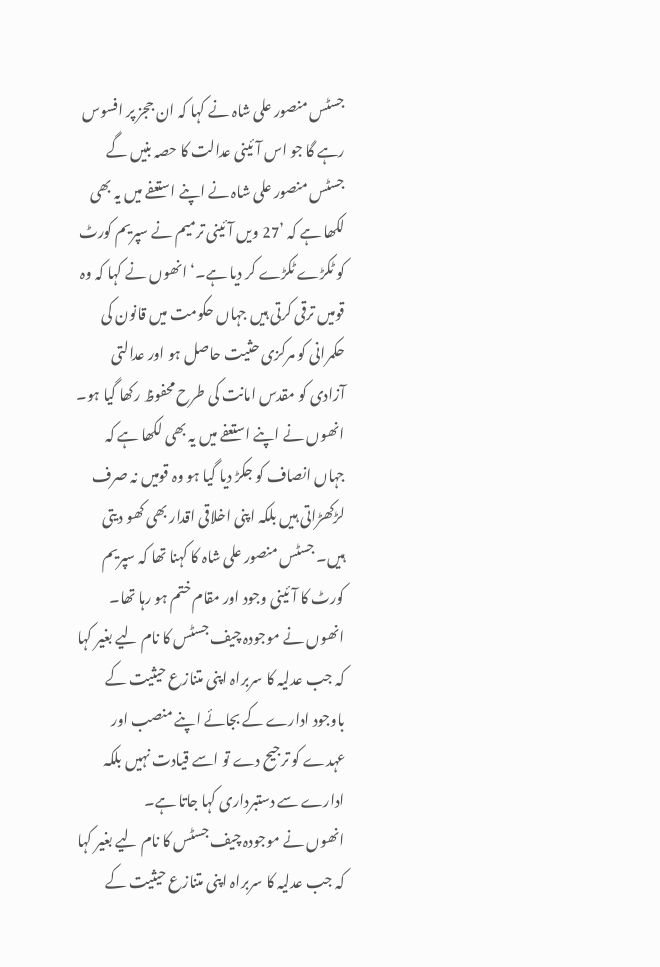جسٹس منصور علی شاہ نے کہا کہ ان ججز پر افسوس رہے گا جو اس آئینی عدالت کا حصہ بنیں گے
جسٹس منصور علی شاہ نے اپنے استعفے میں یہ بھی لکھا ہے کہ ’27 ویں آئینی ترمیم نے سپریم کورٹ کو ٹکڑے ٹکڑے کر دیا ہے۔‘ انھوں نے کہا کہ وہ قومیں ترقی کرتی ہیں جہاں حکومت میں قانون کی حکمرانی کو مرکزی حثیت حاصل ہو اور عدالتی آزادی کو مقدس امانت کی طرح محفوظ رکھا گیا ہو۔
انھوں نے اپنے استعفے میں یہ بھی لکھا ہے کہ جہاں انصاف کو جکڑ دیا گیا ہو وہ قومیں نہ صرف لڑکھڑاتی ہیں بلکہ اپنی اخلاقی اقدار بھی کھو دیتی ہیں۔ جسٹس منصور علی شاہ کا کہنا تھا کہ سپریم کورٹ کا آئینی وجود اور مقام ختم ہو رہا تھا۔
انھوں نے موجودہ چیف جسٹس کا نام لیے بغیر کہا کہ جب عدلیہ کا سربراہ اپنی متنازع حیثیت کے باوجود ادارے کے بجائے اپنے منصب اور عہدے کو ترجیح دے تو اسے قیادت نہیں بلکہ ادارے سے دستبرداری کہا جاتا ہے۔
انھوں نے موجودہ چیف جسٹس کا نام لیے بغیر کہا کہ جب عدلیہ کا سربراہ اپنی متنازع حیثیت کے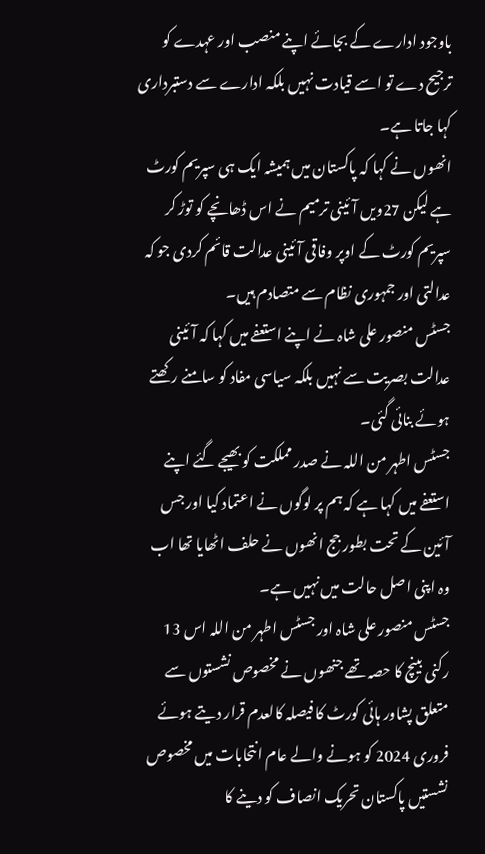باوجود ادارے کے بجائے اپنے منصب اور عہدے کو ترجیح دے تو اسے قیادت نہیں بلکہ ادارے سے دستبرداری کہا جاتا ہے۔
انھوں نے کہا کہ پاکستان میں ہمیشہ ایک ہی سپریم کورٹ ہے لیکن 27ویں آئینی ترمیم نے اس ڈھانچے کو توڑ کر سپریم کورٹ کے اوپر وفاقی آئینی عدالت قائم کردی جو کہ عدالتی اور جمہوری نظام سے متصادم ہیں۔
جسٹس منصور علی شاہ نے اپنے استعفے میں کہا کہ آئینی عدالت بصریت سے نہیں بلکہ سیاسی مفاد کو سامنے رکھتے ہوئے بنائی گئی۔
جسٹس اطہر من اللہ نے صدر مملکت کو بھیجے گئے اپنے استعفے میں کہا ہے کہ ہم پر لوگوں نے اعتماد کیا اور جس آئین کے تحت بطور جج انھوں نے حلف اٹھایا تھا اب وہ اپنی اصل حالت میں نہیں ہے۔
جسٹس منصور علی شاہ اور جسٹس اطہر من اللہ اس 13 رکنی بینچ کا حصہ تھے جنھوں نے مخصوص نشستوں سے متعلق پشاور ہائی کورٹ کا فیصلہ کالعدم قرار دیتے ہوئے فروری 2024 کو ہونے والے عام انتحابات میں مخصوص نشستیں پاکستان تحریک انصاف کو دینے کا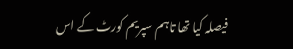فیصلہ کیا تھا تاہم سپریم کورٹ کے اس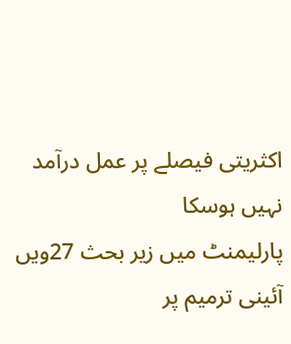اکثریتی فیصلے پر عمل درآمد نہیں ہوسکا
پارلیمنٹ میں زیر بحث 27ویں آئینی ترمیم پر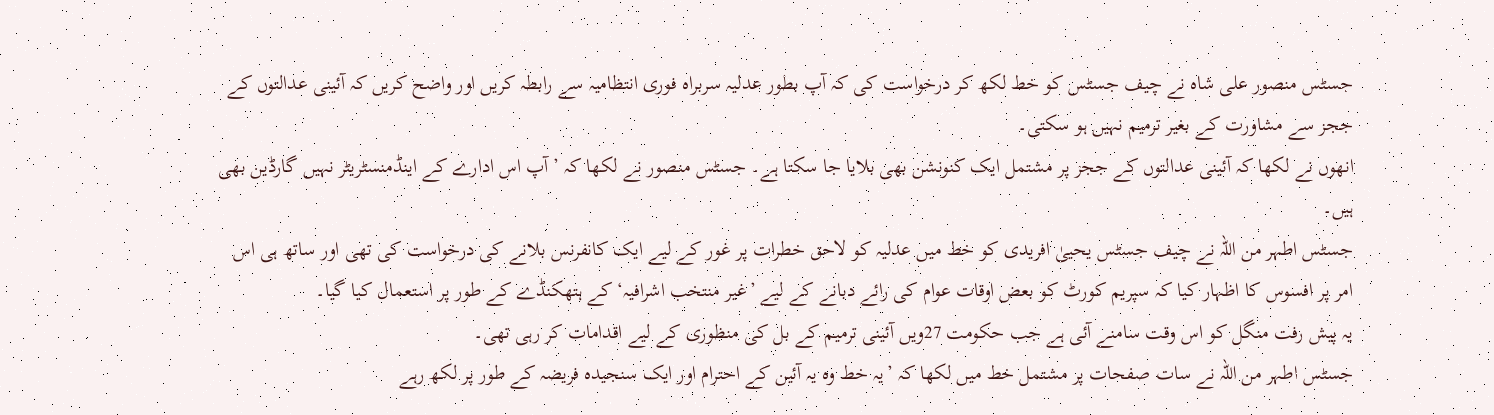جسٹس منصور علی شاہ نے چیف جسٹس کو خط لکھ کر درخواست کی کہ آپ بطور عدلیہ سربراہ فوری انتظامیہ سے رابطہ کریں اور واضح کریں کہ آئینی عدالتوں کے ججز سے مشاورت کے بغیر ترمیم نہیں ہو سکتی۔
انھوں نے لکھا کہ آئینی عدالتوں کے ججز پر مشتمل ایک کنونشن بھی بلایا جا سکتا ہے۔ جسٹس منصور نے لکھا کہ ’آپ اس ادارے کے اینڈمنسٹریٹر نہیں گارڈین بھی ہیں۔
جسٹس اطہر من اللہ نے چیف جسٹس یحییٰ افریدی کو خط میں عدلیہ کو لاحق خطرات پر غور کے لیے ایک کانفرنس بلانے کی درخواست کی تھی اور ساتھ ہی اس امر پر افسوس کا اظہار کیا کہ سپریم کورٹ کو بعض اوقات عوام کی رائے دبانے کے لیے ’غیر منتخب اشرافیہ‘ کے ہتھکنڈے کے طور پر استعمال کیا گیا۔
یہ پیش رفت منگل کو اس وقت سامنے آئی ہے جب حکومت 27ویں آئینی ترمیم کے بل کی منظوری کے لیے اقدامات کر رہی تھی۔
جسٹس اطہر من اللہ نے سات صفحات پر مشتمل خط میں لکھا کہ ’یہ خط وہ یہ آئین کے احترام اور ایک سنجیدہ فریضہ کے طور پر لکھ رہے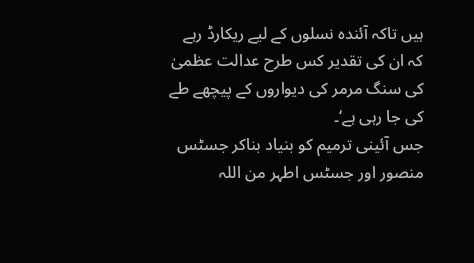ہیں تاکہ آئندہ نسلوں کے لیے ریکارڈ رہے کہ ان کی تقدیر کس طرح عدالت عظمیٰ کی سنگ مرمر کی دیواروں کے پیچھے طے کی جا رہی ہے‘۔
جس آئینی ترمیم کو بنیاد بناکر جسٹس منصور اور جسٹس اطہر من اللہ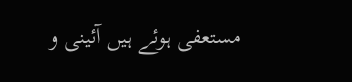مستعفی ہوئے ہیں آئینی و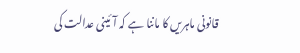قانونی ماہریں کا ماننا ہے کہ آئینی عدالت کی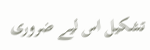تشکیل اس لیے ضروری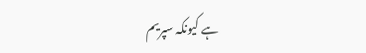ہے کیونکہ سپریم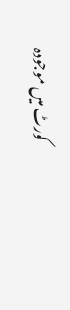کورٹ میں موجودہ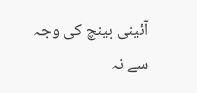آئینی بینچ کی وجہ سے نہ